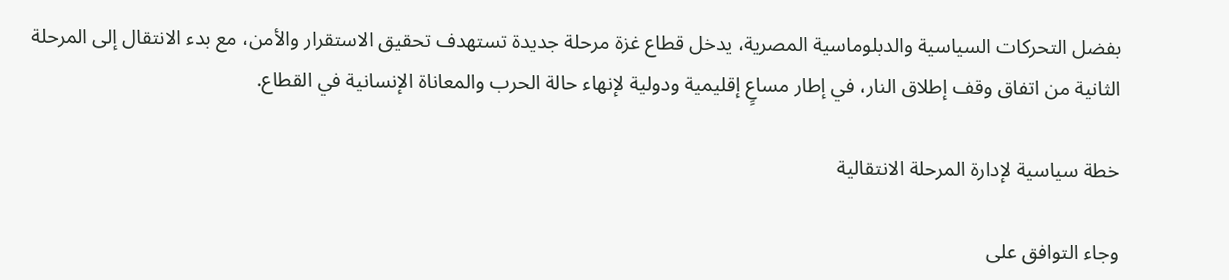بفضل التحركات السياسية والدبلوماسية المصرية، يدخل قطاع غزة مرحلة جديدة تستهدف تحقيق الاستقرار والأمن، مع بدء الانتقال إلى المرحلة الثانية من اتفاق وقف إطلاق النار، في إطار مساعٍ إقليمية ودولية لإنهاء حالة الحرب والمعاناة الإنسانية في القطاع.

خطة سياسية لإدارة المرحلة الانتقالية

وجاء التوافق على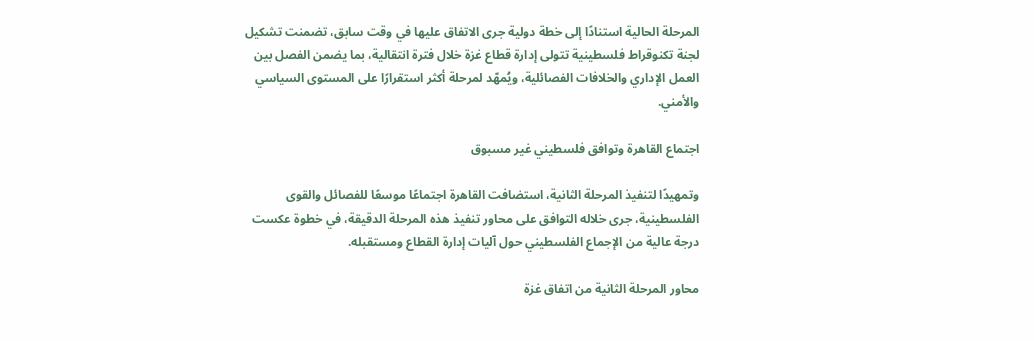المرحلة الحالية استنادًا إلى خطة دولية جرى الاتفاق عليها في وقت سابق، تضمنت تشكيل لجنة تكنوقراط فلسطينية تتولى إدارة قطاع غزة خلال فترة انتقالية، بما يضمن الفصل بين العمل الإداري والخلافات الفصائلية، ويُمهّد لمرحلة أكثر استقرارًا على المستوى السياسي والأمني.

اجتماع القاهرة وتوافق فلسطيني غير مسبوق

وتمهيدًا لتنفيذ المرحلة الثانية، استضافت القاهرة اجتماعًا موسعًا للفصائل والقوى الفلسطينية، جرى خلاله التوافق على محاور تنفيذ هذه المرحلة الدقيقة، في خطوة عكست درجة عالية من الإجماع الفلسطيني حول آليات إدارة القطاع ومستقبله.

محاور المرحلة الثانية من اتفاق غزة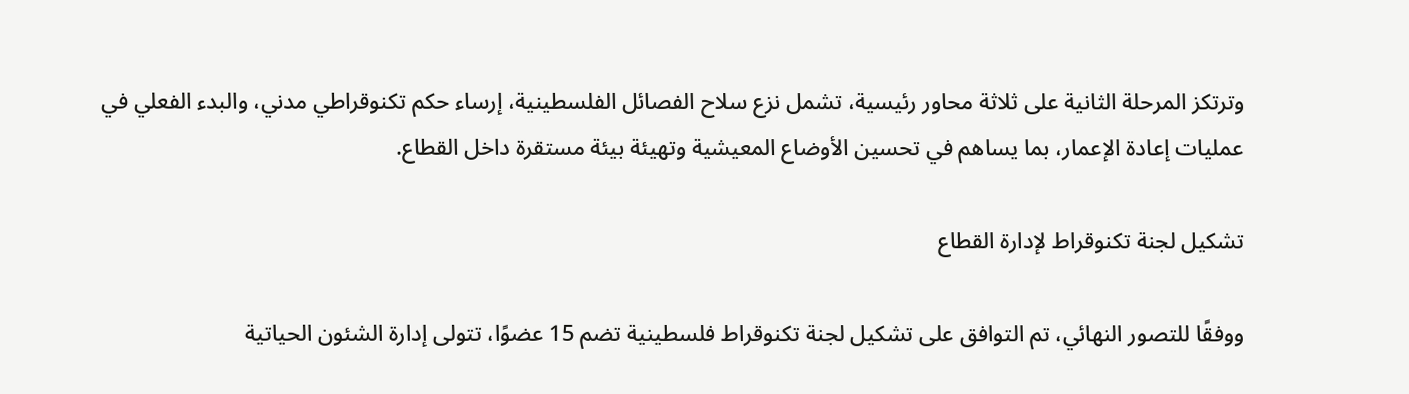وترتكز المرحلة الثانية على ثلاثة محاور رئيسية، تشمل نزع سلاح الفصائل الفلسطينية، إرساء حكم تكنوقراطي مدني، والبدء الفعلي في عمليات إعادة الإعمار، بما يساهم في تحسين الأوضاع المعيشية وتهيئة بيئة مستقرة داخل القطاع.

تشكيل لجنة تكنوقراط لإدارة القطاع

ووفقًا للتصور النهائي، تم التوافق على تشكيل لجنة تكنوقراط فلسطينية تضم 15 عضوًا، تتولى إدارة الشئون الحياتية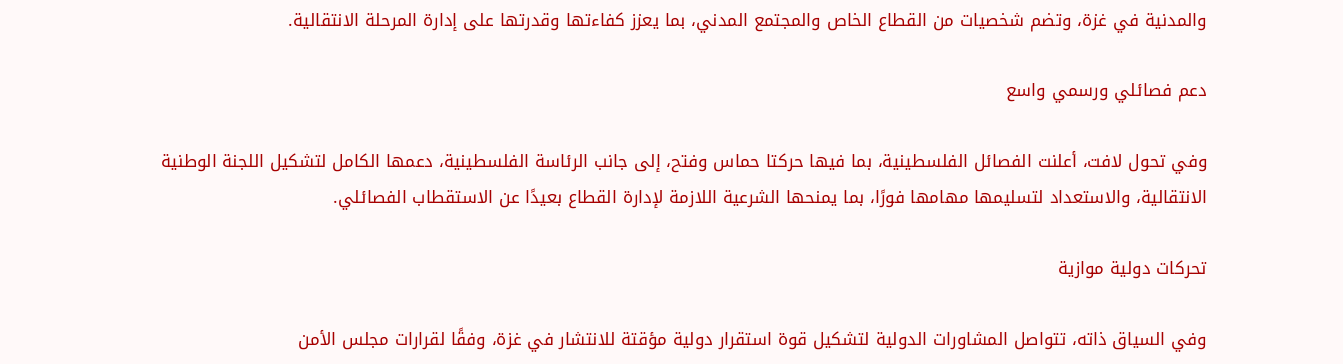والمدنية في غزة، وتضم شخصيات من القطاع الخاص والمجتمع المدني، بما يعزز كفاءتها وقدرتها على إدارة المرحلة الانتقالية.

دعم فصائلي ورسمي واسع

وفي تحول لافت، أعلنت الفصائل الفلسطينية، بما فيها حركتا حماس وفتح، إلى جانب الرئاسة الفلسطينية، دعمها الكامل لتشكيل اللجنة الوطنية الانتقالية، والاستعداد لتسليمها مهامها فورًا، بما يمنحها الشرعية اللازمة لإدارة القطاع بعيدًا عن الاستقطاب الفصائلي.

تحركات دولية موازية

وفي السياق ذاته، تتواصل المشاورات الدولية لتشكيل قوة استقرار دولية مؤقتة للانتشار في غزة، وفقًا لقرارات مجلس الأمن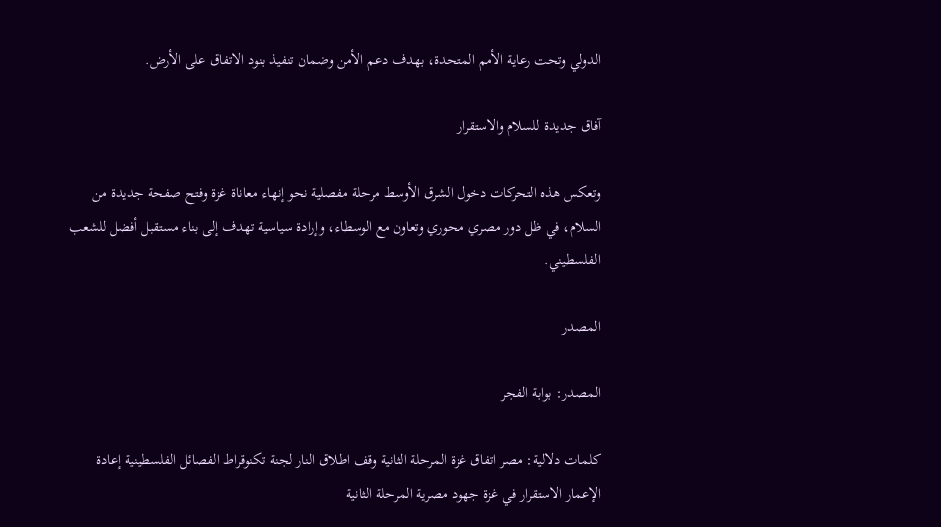الدولي وتحت رعاية الأمم المتحدة، بهدف دعم الأمن وضمان تنفيذ بنود الاتفاق على الأرض.

آفاق جديدة للسلام والاستقرار

وتعكس هذه التحركات دخول الشرق الأوسط مرحلة مفصلية نحو إنهاء معاناة غزة وفتح صفحة جديدة من السلام، في ظل دور مصري محوري وتعاون مع الوسطاء، وإرادة سياسية تهدف إلى بناء مستقبل أفضل للشعب الفلسطيني.

المصدر

المصدر: بوابة الفجر

كلمات دلالية: مصر اتفاق غزة المرحلة الثانية وقف اطلاق النار لجنة تكنوقراط الفصائل الفلسطينية إعادة الإعمار الاستقرار في غزة جهود مصرية المرحلة الثانیة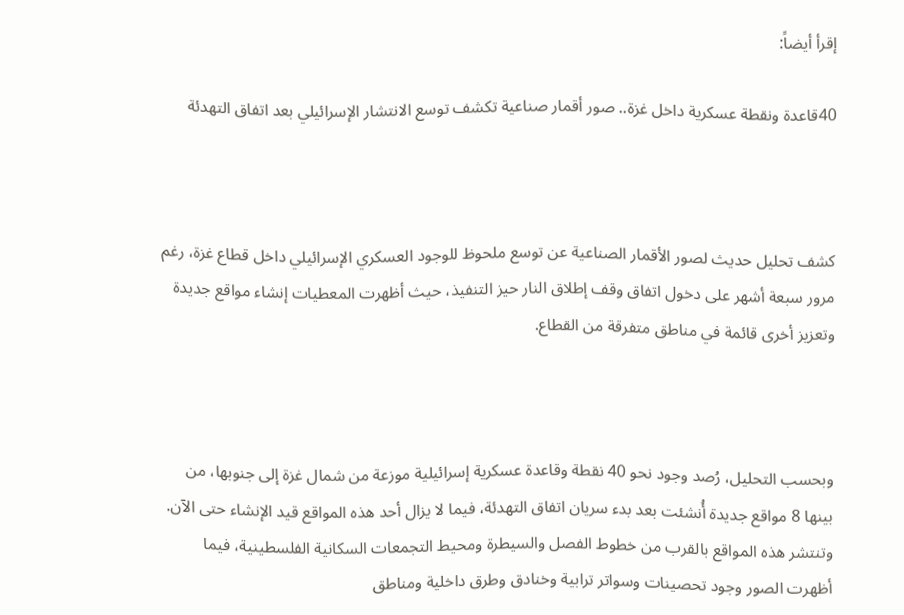إقرأ أيضاً:

40قاعدة ونقطة عسكرية داخل غزة.. صور أقمار صناعية تكشف توسع الانتشار الإسرائيلي بعد اتفاق التهدئة



كشف تحليل حديث لصور الأقمار الصناعية عن توسع ملحوظ للوجود العسكري الإسرائيلي داخل قطاع غزة، رغم مرور سبعة أشهر على دخول اتفاق وقف إطلاق النار حيز التنفيذ، حيث أظهرت المعطيات إنشاء مواقع جديدة وتعزيز أخرى قائمة في مناطق متفرقة من القطاع.



وبحسب التحليل، رُصد وجود نحو 40 نقطة وقاعدة عسكرية إسرائيلية موزعة من شمال غزة إلى جنوبها، من بينها 8 مواقع جديدة أُنشئت بعد بدء سريان اتفاق التهدئة، فيما لا يزال أحد هذه المواقع قيد الإنشاء حتى الآن. وتنتشر هذه المواقع بالقرب من خطوط الفصل والسيطرة ومحيط التجمعات السكانية الفلسطينية، فيما أظهرت الصور وجود تحصينات وسواتر ترابية وخنادق وطرق داخلية ومناطق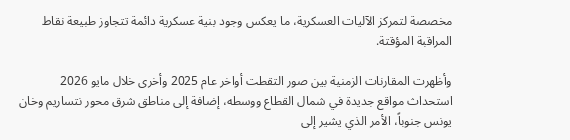مخصصة لتمركز الآليات العسكرية، ما يعكس وجود بنية عسكرية دائمة تتجاوز طبيعة نقاط المراقبة المؤقتة.

وأظهرت المقارنات الزمنية بين صور التقطت أواخر عام 2025 وأخرى خلال مايو 2026 استحداث مواقع جديدة في شمال القطاع ووسطه، إضافة إلى مناطق شرق محور نتساريم وخان يونس جنوباً، الأمر الذي يشير إلى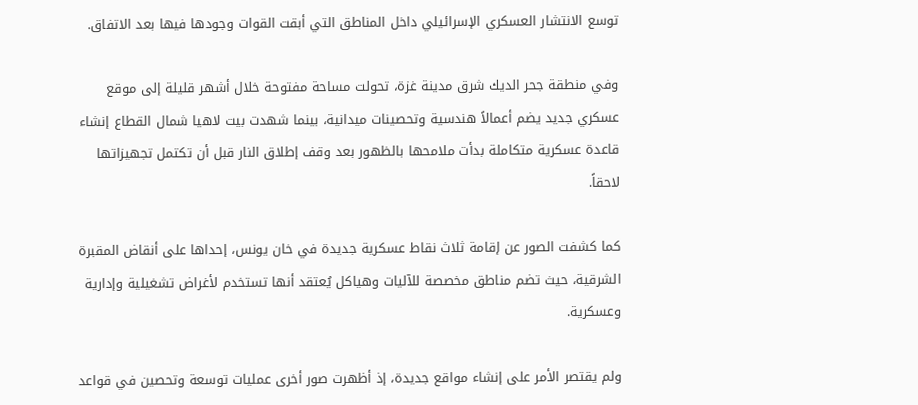توسع الانتشار العسكري الإسرائيلي داخل المناطق التي أبقت القوات وجودها فيها بعد الاتفاق.

وفي منطقة جحر الديك شرق مدينة غزة، تحولت مساحة مفتوحة خلال أشهر قليلة إلى موقع عسكري جديد يضم أعمالاً هندسية وتحصينات ميدانية، بينما شهدت بيت لاهيا شمال القطاع إنشاء قاعدة عسكرية متكاملة بدأت ملامحها بالظهور بعد وقف إطلاق النار قبل أن تكتمل تجهيزاتها لاحقاً.

كما كشفت الصور عن إقامة ثلاث نقاط عسكرية جديدة في خان يونس، إحداها على أنقاض المقبرة الشرقية، حيث تضم مناطق مخصصة للآليات وهياكل يُعتقد أنها تستخدم لأغراض تشغيلية وإدارية وعسكرية.

ولم يقتصر الأمر على إنشاء مواقع جديدة، إذ أظهرت صور أخرى عمليات توسعة وتحصين في قواعد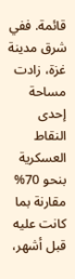قائمة. ففي شرق مدينة غزة، زادت مساحة إحدى النقاط العسكرية بنحو 70% مقارنة بما كانت عليه قبل أشهر،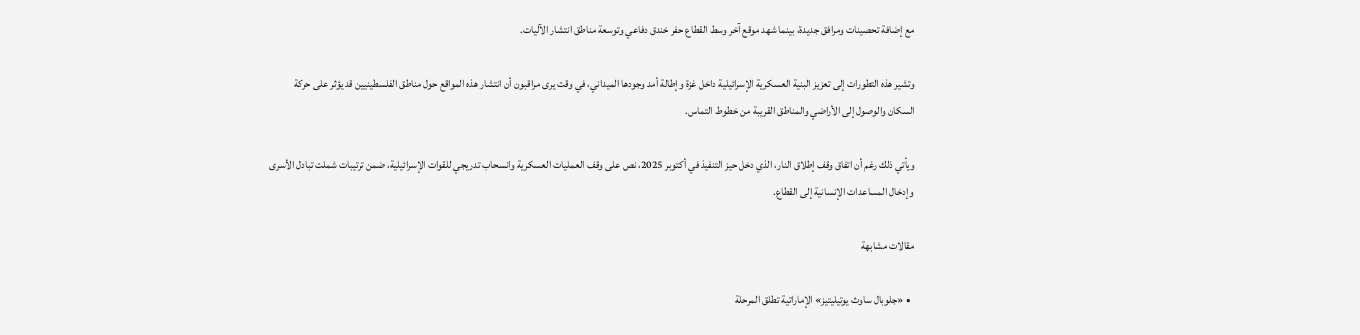مع إضافة تحصينات ومرافق جديدة، بينما شهد موقع آخر وسط القطاع حفر خندق دفاعي وتوسعة مناطق انتشار الآليات.

وتشير هذه التطورات إلى تعزيز البنية العسكرية الإسرائيلية داخل غزة وإطالة أمد وجودها الميداني، في وقت يرى مراقبون أن انتشار هذه المواقع حول مناطق الفلسطينيين قد يؤثر على حركة السكان والوصول إلى الأراضي والمناطق القريبة من خطوط التماس.

ويأتي ذلك رغم أن اتفاق وقف إطلاق النار، الذي دخل حيز التنفيذ في أكتوبر 2025، نص على وقف العمليات العسكرية وانسحاب تدريجي للقوات الإسرائيلية، ضمن ترتيبات شملت تبادل الأسرى وإدخال المساعدات الإنسانية إلى القطاع.

مقالات مشابهة

  • «جلوبال ساوث يوتيليتيز» الإماراتية تطلق المرحلة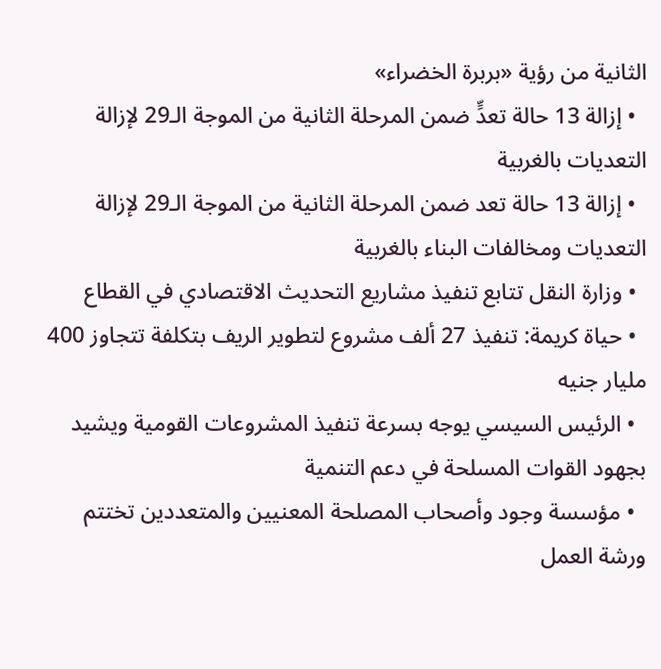الثانية من رؤية «بربرة الخضراء»
  • إزالة 13 حالة تعدٍّ ضمن المرحلة الثانية من الموجة الـ29 لإزالة التعديات بالغربية
  • إزالة 13 حالة تعد ضمن المرحلة الثانية من الموجة الـ29 لإزالة التعديات ومخالفات البناء بالغربية
  • وزارة النقل تتابع تنفيذ مشاريع التحديث الاقتصادي في القطاع
  • حياة كريمة: تنفيذ 27 ألف مشروع لتطوير الريف بتكلفة تتجاوز 400 مليار جنيه
  • الرئيس السيسي يوجه بسرعة تنفيذ المشروعات القومية ويشيد بجهود القوات المسلحة في دعم التنمية
  • مؤسسة وجود وأصحاب المصلحة المعنيين والمتعددين تختتم ورشة العمل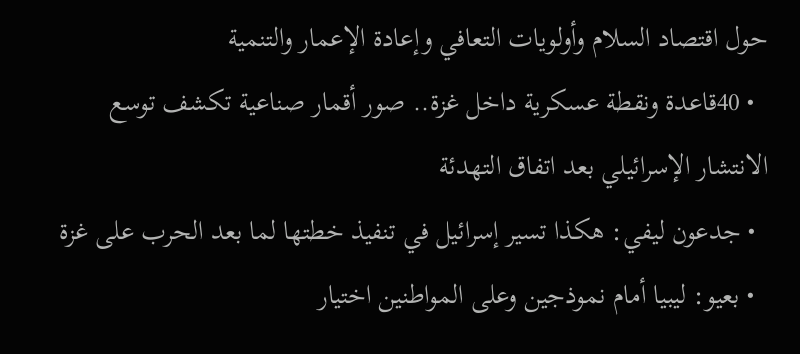حول اقتصاد السلام وأولويات التعافي وإعادة الإعمار والتنمية
  • 40قاعدة ونقطة عسكرية داخل غزة.. صور أقمار صناعية تكشف توسع الانتشار الإسرائيلي بعد اتفاق التهدئة
  • جدعون ليفي: هكذا تسير إسرائيل في تنفيذ خطتها لما بعد الحرب على غزة
  • بعيو: ليبيا أمام نموذجين وعلى المواطنين اختيار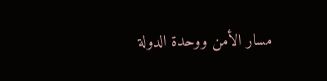مسار الأمن ووحدة الدولة